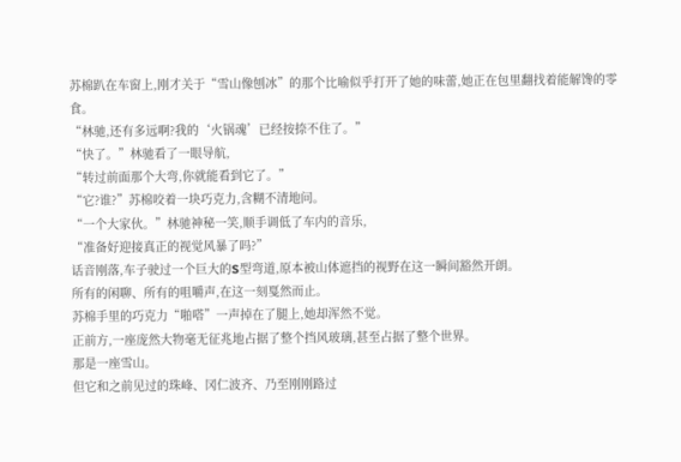苏棉趴在车窗上,刚才关于“雪山像刨冰”的那个比喻似乎打开了她的味蕾,她正在包里翻找着能解馋的零食。
“林驰,还有多远啊?我的‘火锅魂’已经按捺不住了。”
“快了。”林驰看了一眼导航,
“转过前面那个大弯,你就能看到它了。”
“它?谁?”苏棉咬着一块巧克力,含糊不清地问。
“一个大家伙。”林驰神秘一笑,顺手调低了车内的音乐,
“准备好迎接真正的视觉风暴了吗?”
话音刚落,车子驶过一个巨大的S型弯道,原本被山体遮挡的视野在这一瞬间豁然开朗。
所有的闲聊、所有的咀嚼声,在这一刻戛然而止。
苏棉手里的巧克力“啪嗒”一声掉在了腿上,她却浑然不觉。
正前方,一座庞然大物毫无征兆地占据了整个挡风玻璃,甚至占据了整个世界。
那是一座雪山。
但它和之前见过的珠峰、冈仁波齐、乃至刚刚路过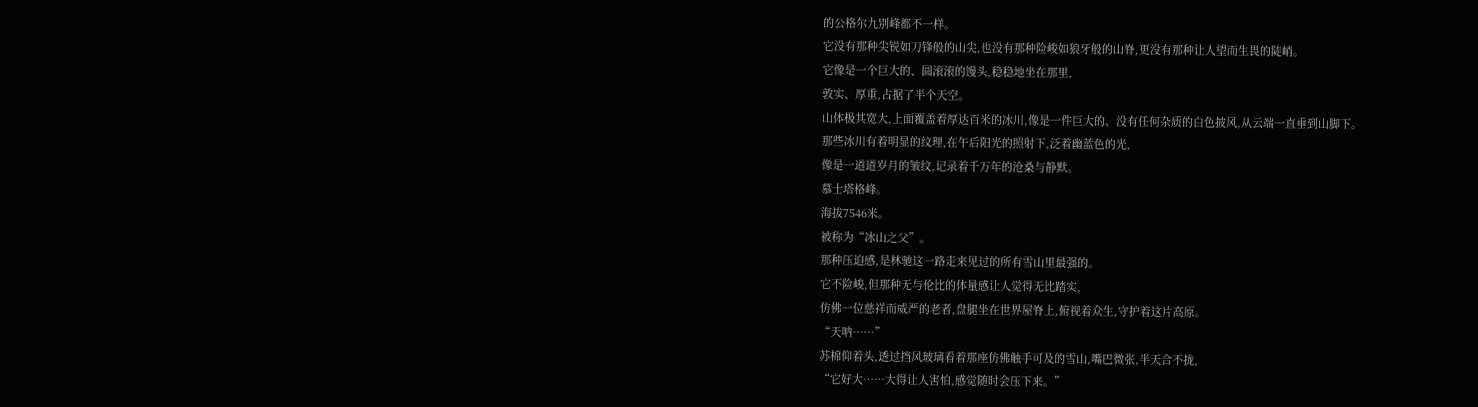的公格尔九别峰都不一样。
它没有那种尖锐如刀锋般的山尖,也没有那种险峻如狼牙般的山脊,更没有那种让人望而生畏的陡峭。
它像是一个巨大的、圆滚滚的馒头,稳稳地坐在那里,
敦实、厚重,占据了半个天空。
山体极其宽大,上面覆盖着厚达百米的冰川,像是一件巨大的、没有任何杂质的白色披风,从云端一直垂到山脚下。
那些冰川有着明显的纹理,在午后阳光的照射下,泛着幽蓝色的光,
像是一道道岁月的皱纹,记录着千万年的沧桑与静默。
慕士塔格峰。
海拔7546米。
被称为“冰山之父”。
那种压迫感,是林驰这一路走来见过的所有雪山里最强的。
它不险峻,但那种无与伦比的体量感让人觉得无比踏实,
仿佛一位慈祥而威严的老者,盘腿坐在世界屋脊上,俯视着众生,守护着这片高原。
“天呐……”
苏棉仰着头,透过挡风玻璃看着那座仿佛触手可及的雪山,嘴巴微张,半天合不拢,
“它好大……大得让人害怕,感觉随时会压下来。”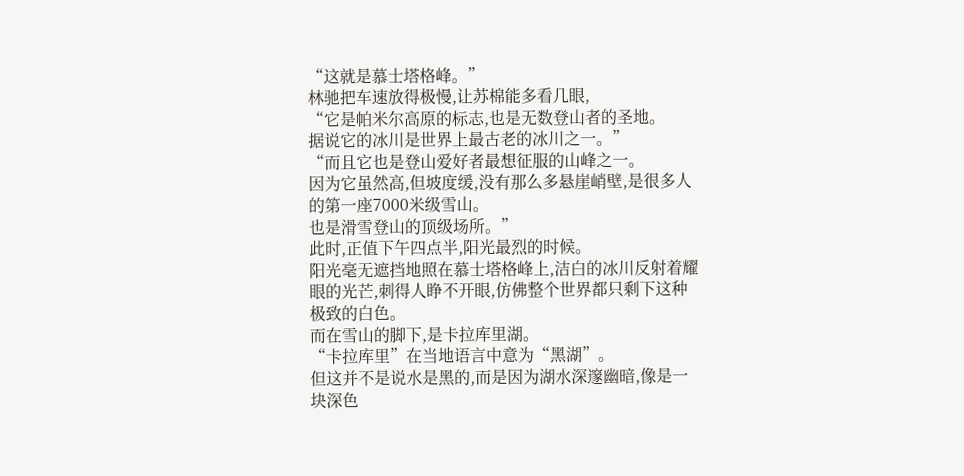“这就是慕士塔格峰。”
林驰把车速放得极慢,让苏棉能多看几眼,
“它是帕米尔高原的标志,也是无数登山者的圣地。
据说它的冰川是世界上最古老的冰川之一。”
“而且它也是登山爱好者最想征服的山峰之一。
因为它虽然高,但坡度缓,没有那么多悬崖峭壁,是很多人的第一座7000米级雪山。
也是滑雪登山的顶级场所。”
此时,正值下午四点半,阳光最烈的时候。
阳光毫无遮挡地照在慕士塔格峰上,洁白的冰川反射着耀眼的光芒,刺得人睁不开眼,仿佛整个世界都只剩下这种极致的白色。
而在雪山的脚下,是卡拉库里湖。
“卡拉库里”在当地语言中意为“黑湖”。
但这并不是说水是黑的,而是因为湖水深邃幽暗,像是一块深色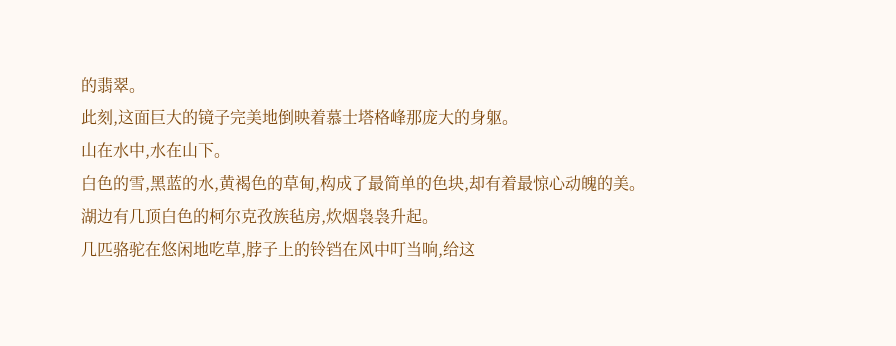的翡翠。
此刻,这面巨大的镜子完美地倒映着慕士塔格峰那庞大的身躯。
山在水中,水在山下。
白色的雪,黑蓝的水,黄褐色的草甸,构成了最简单的色块,却有着最惊心动魄的美。
湖边有几顶白色的柯尔克孜族毡房,炊烟袅袅升起。
几匹骆驼在悠闲地吃草,脖子上的铃铛在风中叮当响,给这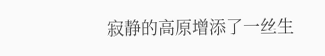寂静的高原增添了一丝生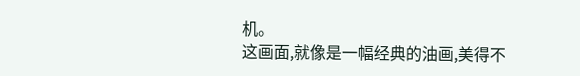机。
这画面,就像是一幅经典的油画,美得不